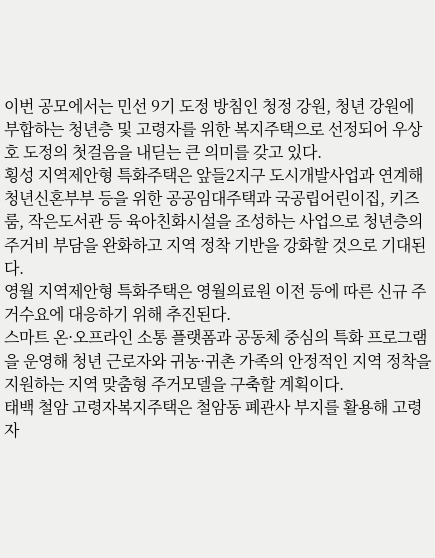이번 공모에서는 민선 9기 도정 방침인 청정 강원, 청년 강원에 부합하는 청년층 및 고령자를 위한 복지주택으로 선정되어 우상호 도정의 첫걸음을 내딛는 큰 의미를 갖고 있다.
횡성 지역제안형 특화주택은 앞들2지구 도시개발사업과 연계해 청년신혼부부 등을 위한 공공임대주택과 국공립어린이집, 키즈룸, 작은도서관 등 육아친화시설을 조성하는 사업으로 청년층의 주거비 부담을 완화하고 지역 정착 기반을 강화할 것으로 기대된다.
영월 지역제안형 특화주택은 영월의료원 이전 등에 따른 신규 주거수요에 대응하기 위해 추진된다.
스마트 온·오프라인 소통 플랫폼과 공동체 중심의 특화 프로그램을 운영해 청년 근로자와 귀농·귀촌 가족의 안정적인 지역 정착을 지원하는 지역 맞춤형 주거모델을 구축할 계획이다.
태백 철암 고령자복지주택은 철암동 폐관사 부지를 활용해 고령자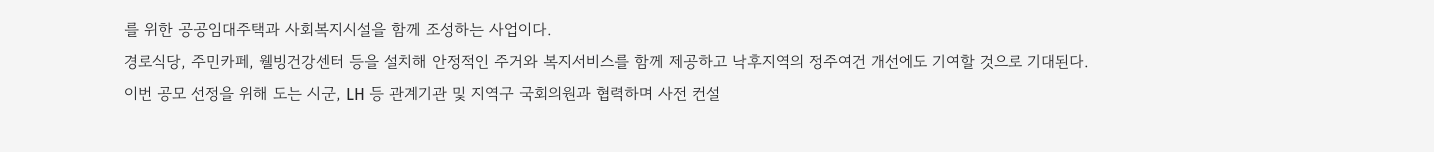를 위한 공공임대주택과 사회복지시설을 함께 조성하는 사업이다.
경로식당, 주민카페, 웰빙건강센터 등을 설치해 안정적인 주거와 복지서비스를 함께 제공하고 낙후지역의 정주여건 개선에도 기여할 것으로 기대된다.
이번 공모 선정을 위해 도는 시군, LH 등 관계기관 및 지역구 국회의원과 협력하며 사전 컨설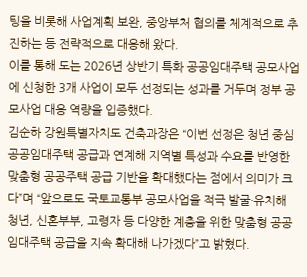팅을 비롯해 사업계획 보완, 중앙부처 협의를 체계적으로 추진하는 등 전략적으로 대응해 왔다.
이를 통해 도는 2026년 상반기 특화 공공임대주택 공모사업에 신청한 3개 사업이 모두 선정되는 성과를 거두며 정부 공모사업 대응 역량을 입증했다.
김순하 강원특별자치도 건축과장은 “이번 선정은 청년 중심 공공임대주택 공급과 연계해 지역별 특성과 수요를 반영한 맞춤형 공공주택 공급 기반을 확대했다는 점에서 의미가 크다”며 “앞으로도 국토교통부 공모사업을 적극 발굴·유치해 청년, 신혼부부, 고령자 등 다양한 계층을 위한 맞춤형 공공임대주택 공급을 지속 확대해 나가겠다”고 밝혔다.